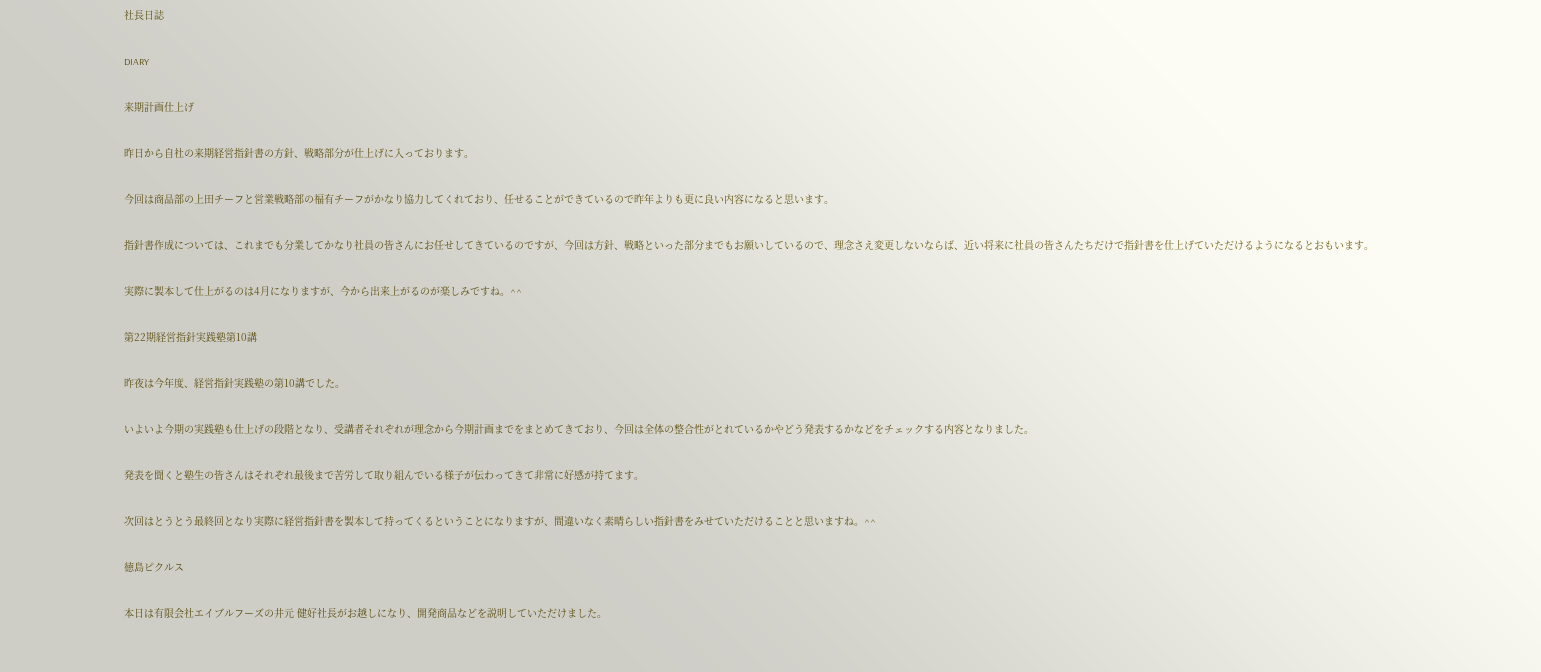社長日誌

DIARY

来期計画仕上げ

昨日から自社の来期経営指針書の方針、戦略部分が仕上げに入っております。

今回は商品部の上田チーフと営業戦略部の福有チーフがかなり協力してくれており、任せることができているので昨年よりも更に良い内容になると思います。

指針書作成については、これまでも分業してかなり社員の皆さんにお任せしてきているのですが、今回は方針、戦略といった部分までもお願いしているので、理念さえ変更しないならば、近い将来に社員の皆さんたちだけで指針書を仕上げていただけるようになるとおもいます。

実際に製本して仕上がるのは4月になりますが、今から出来上がるのが楽しみですね。^^

第22期経営指針実践塾第10講

昨夜は今年度、経営指針実践塾の第10講でした。

いよいよ今期の実践塾も仕上げの段階となり、受講者それぞれが理念から今期計画までをまとめてきており、今回は全体の整合性がとれているかやどう発表するかなどをチェックする内容となりました。

発表を聞くと塾生の皆さんはそれぞれ最後まで苦労して取り組んでいる様子が伝わってきて非常に好感が持てます。

次回はとうとう最終回となり実際に経営指針書を製本して持ってくるということになりますが、間違いなく素晴らしい指針書をみせていただけることと思いますね。^^

徳島ピクルス

本日は有限会社エイブルフーズの井元 健好社長がお越しになり、開発商品などを説明していただけました。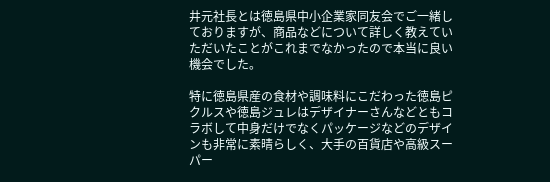井元社長とは徳島県中小企業家同友会でご一緒しておりますが、商品などについて詳しく教えていただいたことがこれまでなかったので本当に良い機会でした。

特に徳島県産の食材や調味料にこだわった徳島ピクルスや徳島ジュレはデザイナーさんなどともコラボして中身だけでなくパッケージなどのデザインも非常に素晴らしく、大手の百貨店や高級スーパー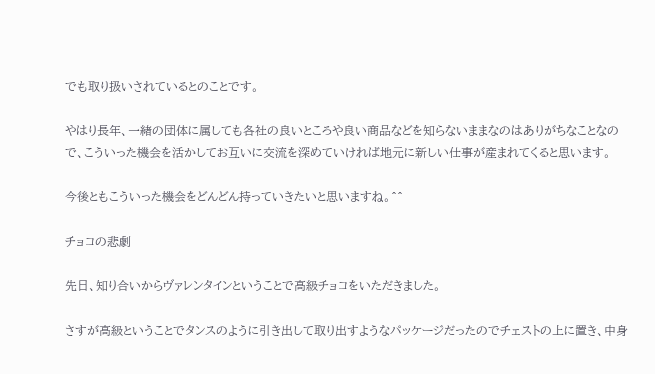でも取り扱いされているとのことです。

やはり長年、一緒の団体に属しても各社の良いところや良い商品などを知らないままなのはありがちなことなので、こういった機会を活かしてお互いに交流を深めていければ地元に新しい仕事が産まれてくると思います。

今後ともこういった機会をどんどん持っていきたいと思いますね。^^

チョコの悲劇

先日、知り合いからヴァレンタインということで高級チョコをいただきました。

さすが高級ということでタンスのように引き出して取り出すようなパッケージだったのでチェストの上に置き、中身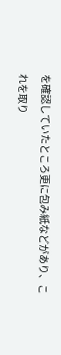を確認していたところ更に包み紙などがあり、これを取り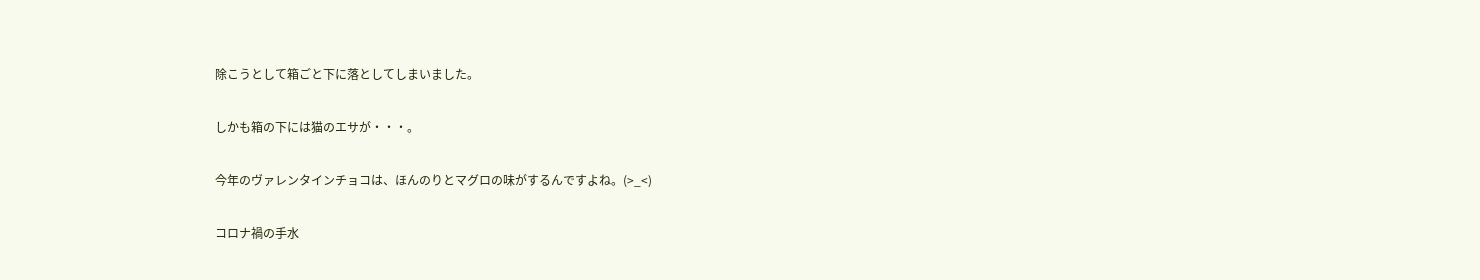除こうとして箱ごと下に落としてしまいました。

しかも箱の下には猫のエサが・・・。

今年のヴァレンタインチョコは、ほんのりとマグロの味がするんですよね。(>_<)

コロナ禍の手水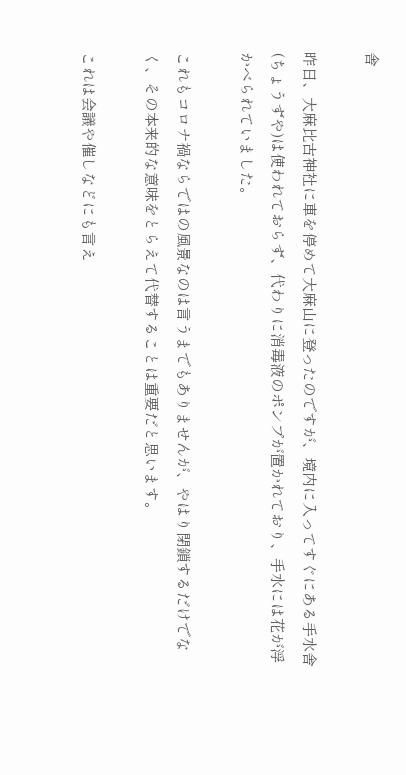舎

昨日、大麻比古神社に車を停めて大麻山に登ったのですが、境内に入ってすぐにある手水舎(ちょうずや)は使われておらず、代わりに消毒液のポンプが置かれており、手水には花が浮かべられていました。

これもコロナ禍ならではの風景なのは言うまでもありませんが、やはり閉鎖するだけでなく、その本来的な意味をとらえて代替することは重要だと思います。

これは会議や催しなどにも言え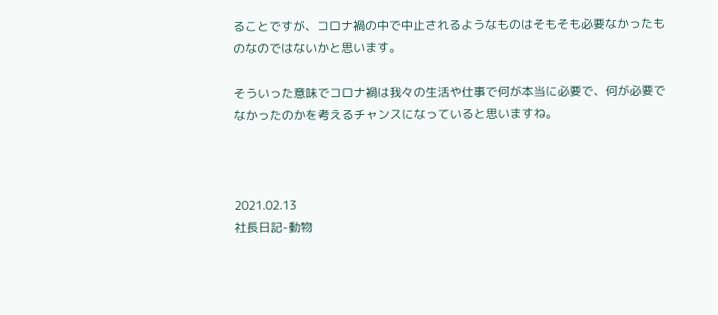ることですが、コロナ禍の中で中止されるようなものはそもそも必要なかったものなのではないかと思います。

そういった意味でコロナ禍は我々の生活や仕事で何が本当に必要で、何が必要でなかったのかを考えるチャンスになっていると思いますね。



2021.02.13
社長日記-動物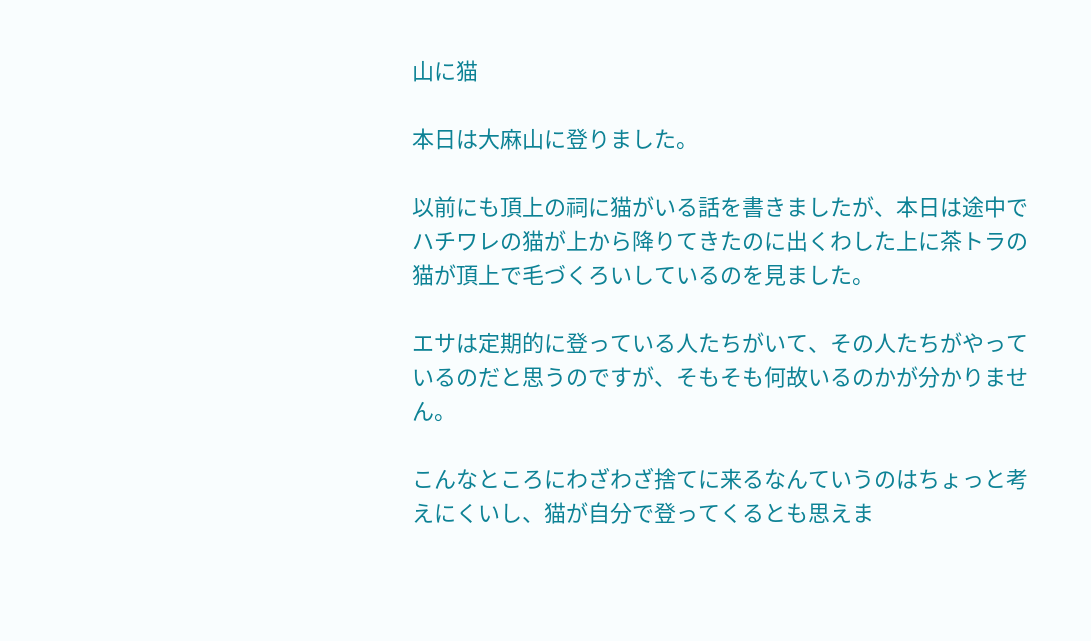山に猫

本日は大麻山に登りました。

以前にも頂上の祠に猫がいる話を書きましたが、本日は途中でハチワレの猫が上から降りてきたのに出くわした上に茶トラの猫が頂上で毛づくろいしているのを見ました。

エサは定期的に登っている人たちがいて、その人たちがやっているのだと思うのですが、そもそも何故いるのかが分かりません。

こんなところにわざわざ捨てに来るなんていうのはちょっと考えにくいし、猫が自分で登ってくるとも思えま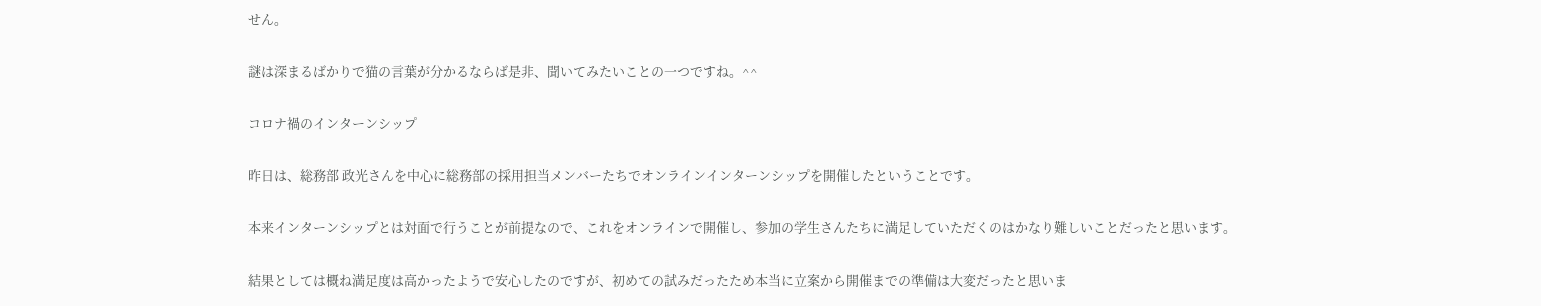せん。

謎は深まるばかりで猫の言葉が分かるならば是非、聞いてみたいことの一つですね。^^

コロナ禍のインターンシップ

昨日は、総務部 政光さんを中心に総務部の採用担当メンバーたちでオンラインインターンシップを開催したということです。

本来インターンシップとは対面で行うことが前提なので、これをオンラインで開催し、参加の学生さんたちに満足していただくのはかなり難しいことだったと思います。

結果としては概ね満足度は高かったようで安心したのですが、初めての試みだったため本当に立案から開催までの準備は大変だったと思いま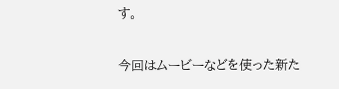す。

今回はムービーなどを使った新た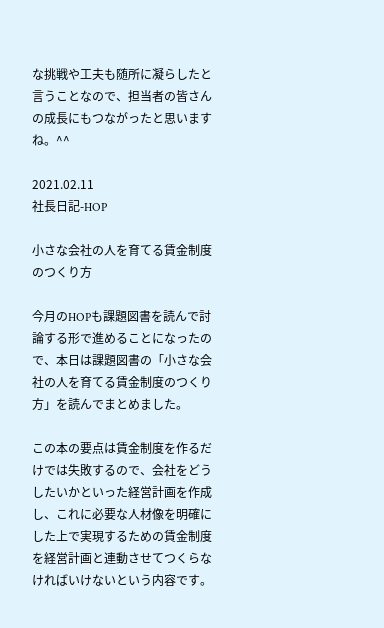な挑戦や工夫も随所に凝らしたと言うことなので、担当者の皆さんの成長にもつながったと思いますね。^^

2021.02.11
社長日記-HOP

小さな会社の人を育てる賃金制度のつくり方

今月のHOPも課題図書を読んで討論する形で進めることになったので、本日は課題図書の「小さな会社の人を育てる賃金制度のつくり方」を読んでまとめました。

この本の要点は賃金制度を作るだけでは失敗するので、会社をどうしたいかといった経営計画を作成し、これに必要な人材像を明確にした上で実現するための賃金制度を経営計画と連動させてつくらなければいけないという内容です。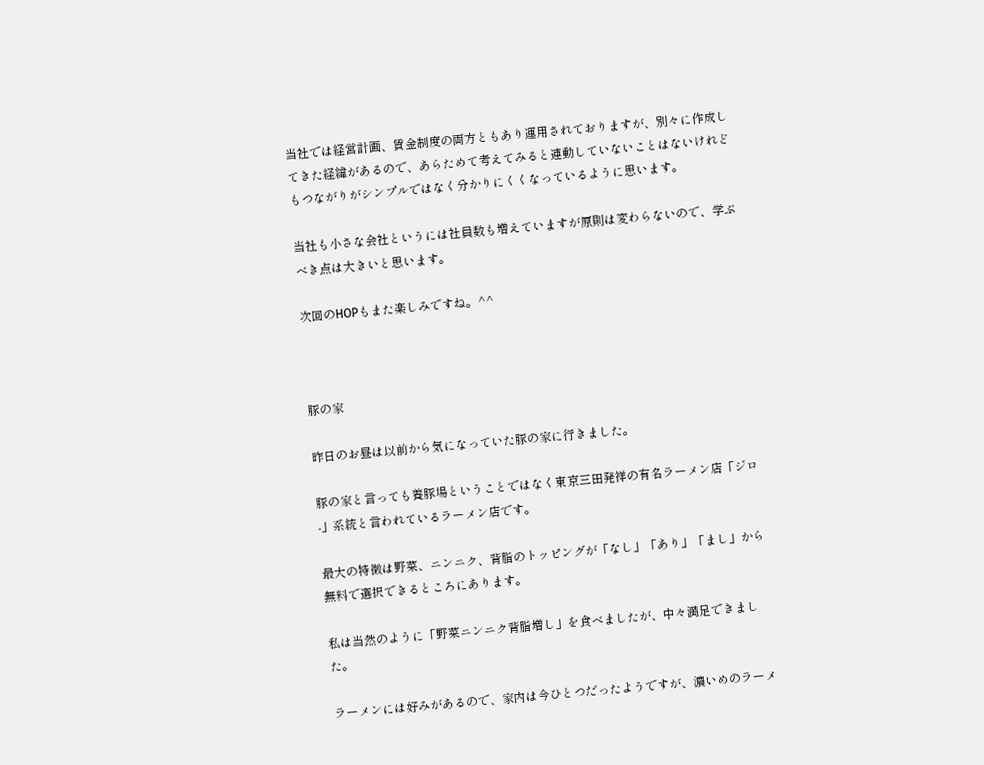当社では経営計画、賃金制度の両方ともあり運用されておりますが、別々に作成してきた経緯があるので、あらためて考えてみると連動していないことはないけれどもつながりがシンプルではなく分かりにくくなっているように思います。

当社も小さな会社というには社員数も増えていますが原則は変わらないので、学ぶべき点は大きいと思います。

次回のHOPもまた楽しみですね。^^



豚の家

昨日のお昼は以前から気になっていた豚の家に行きました。

豚の家と言っても養豚場ということではなく東京三田発祥の有名ラーメン店「ジロ-」系統と言われているラーメン店です。

最大の特徴は野菜、ニンニク、背脂のトッピングが「なし」「あり」「まし」から無料で選択できるところにあります。

私は当然のように「野菜ニンニク背脂増し」を食べましたが、中々満足できました。

ラーメンには好みがあるので、家内は今ひとつだったようですが、濃いめのラーメ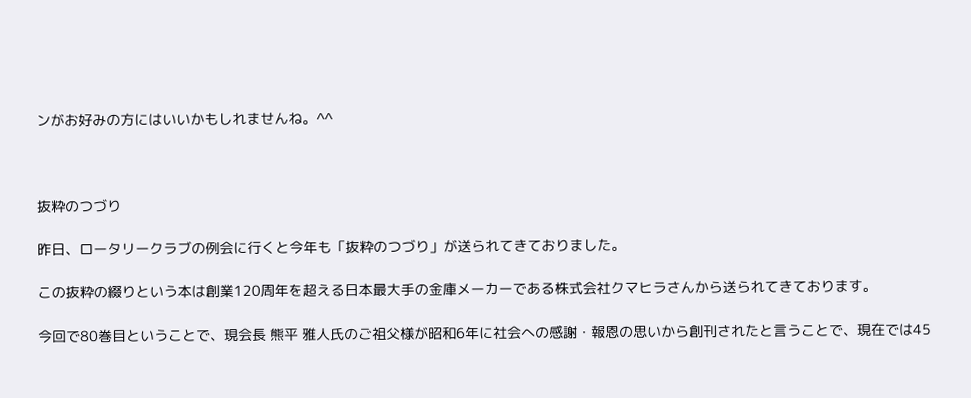ンがお好みの方にはいいかもしれませんね。^^



抜粋のつづり

昨日、ロータリークラブの例会に行くと今年も「抜粋のつづり」が送られてきておりました。

この抜粋の綴りという本は創業120周年を超える日本最大手の金庫メーカーである株式会社クマヒラさんから送られてきております。

今回で80巻目ということで、現会長 熊平 雅人氏のご祖父様が昭和6年に社会への感謝・報恩の思いから創刊されたと言うことで、現在では45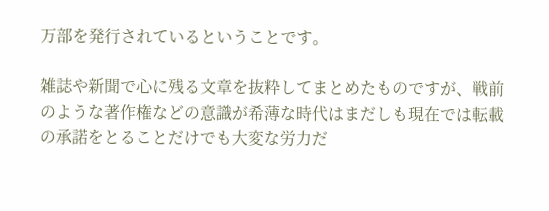万部を発行されているということです。

雑誌や新聞で心に残る文章を抜粋してまとめたものですが、戦前のような著作権などの意識が希薄な時代はまだしも現在では転載の承諾をとることだけでも大変な労力だ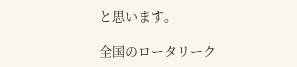と思います。

全国のロータリーク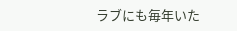ラブにも毎年いた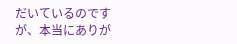だいているのですが、本当にありが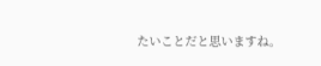たいことだと思いますね。